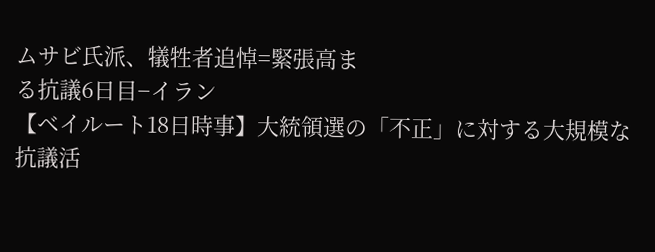ムサビ氏派、犠牲者追悼=緊張高ま
る抗議6日目−イラン
【ベイルート18日時事】大統領選の「不正」に対する大規模な抗議活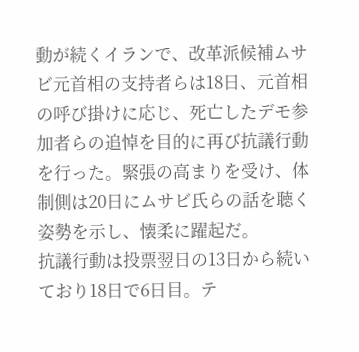動が続くイランで、改革派候補ムサビ元首相の支持者らは18日、元首相の呼び掛けに応じ、死亡したデモ参加者らの追悼を目的に再び抗議行動を行った。緊張の高まりを受け、体制側は20日にムサビ氏らの話を聴く姿勢を示し、懐柔に躍起だ。
抗議行動は投票翌日の13日から続いており18日で6日目。テ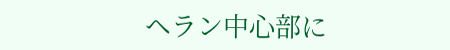ヘラン中心部に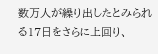数万人が繰り出したとみられる17日をさらに上回り、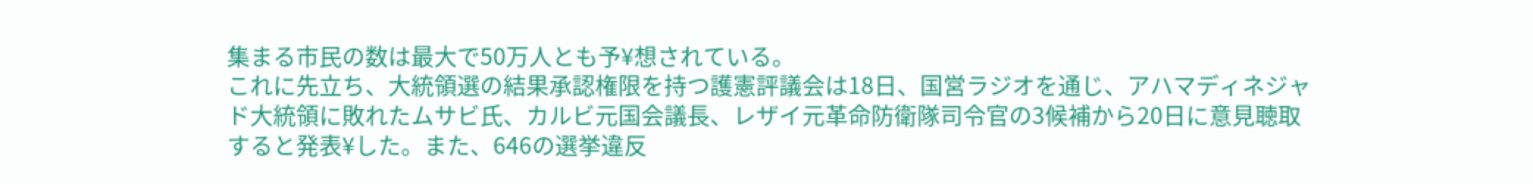集まる市民の数は最大で50万人とも予¥想されている。
これに先立ち、大統領選の結果承認権限を持つ護憲評議会は18日、国営ラジオを通じ、アハマディネジャド大統領に敗れたムサビ氏、カルビ元国会議長、レザイ元革命防衛隊司令官の3候補から20日に意見聴取すると発表¥した。また、646の選挙違反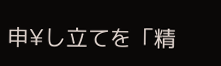申¥し立てを「精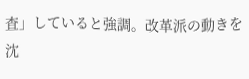査」していると強調。改革派の動きを沈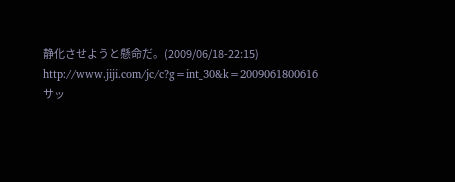静化させようと懸命だ。(2009/06/18-22:15)
http://www.jiji.com/jc/c?g=int_30&k=2009061800616
サッ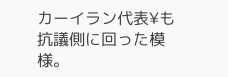カーイラン代表¥も抗議側に回った模様。